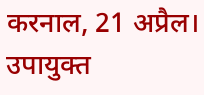करनाल, 21 अप्रैल। उपायुक्त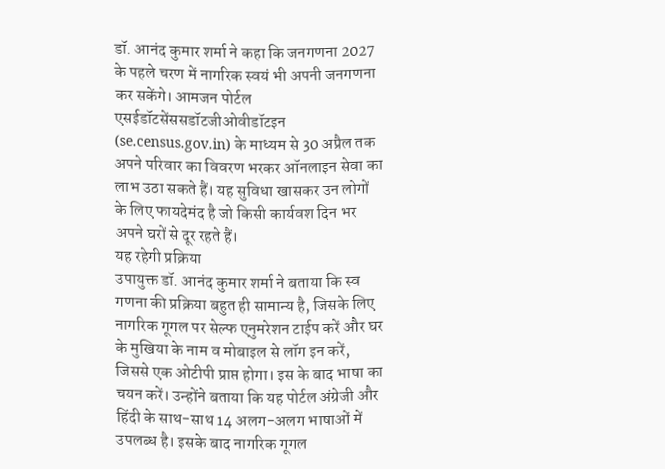डॉ. आनंद कुमार शर्मा ने कहा कि जनगणना 2027 के पहले चरण में नागरिक स्वयं भी अपनी जनगणना कर सकेंगे। आमजन पोर्टल एसईडॉटसेंससडॉटजीओवीडॉटइन (se.census.gov.in) के माध्यम से 30 अप्रैल तक अपने परिवार का विवरण भरकर ऑनलाइन सेवा का लाभ उठा सकते हैं। यह सुविधा खासकर उन लोगों के लिए फायदेमंद है जो किसी कार्यवश दिन भर अपने घरों से दूर रहते हैं।
यह रहेगी प्रक्रिया
उपायुक्त डॉ. आनंद कुमार शर्मा ने बताया कि स्व गणना की प्रक्रिया बहुत ही सामान्य है, जिसके लिए नागरिक गूगल पर सेल्फ एनुमरेशन टाईप करें और घर के मुखिया के नाम व मोबाइल से लॉग इन करें, जिससे एक ओटीपी प्राप्त होगा। इस के बाद भाषा का चयन करें। उन्होंने बताया कि यह पोर्टल अंग्रेजी और हिंदी के साथ-साथ 14 अलग-अलग भाषाओं में उपलब्ध है। इसके बाद नागरिक गूगल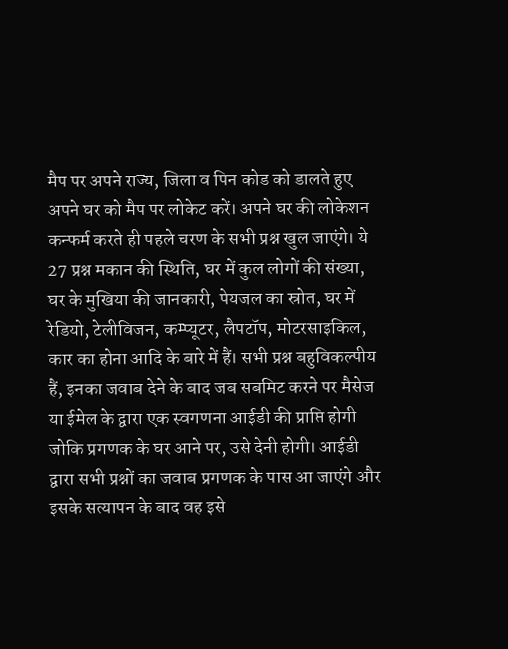मैप पर अपने राज्य, जिला व पिन कोड को डालते हुए अपने घर को मैप पर लोकेट करें। अपने घर की लोकेशन कन्फर्म करते ही पहले चरण के सभी प्रश्न खुल जाएंगे। ये 27 प्रश्न मकान की स्थिति, घर में कुल लोगों की संख्या, घर के मुखिया की जानकारी, पेयजल का स्रोत, घर में रेडियो, टेलीविजन, कम्प्यूटर, लैपटॉप, मोटरसाइकिल, कार का होना आदि के बारे में हैं। सभी प्रश्न बहुविकल्पीय हैं, इनका जवाब देने के बाद जब सबमिट करने पर मैसेज या ईमेल के द्वारा एक स्वगणना आईडी की प्राप्ति होगी जोकि प्रगणक के घर आने पर, उसे देनी होगी। आईडी द्वारा सभी प्रश्नों का जवाब प्रगणक के पास आ जाएंगे और इसके सत्यापन के बाद वह इसे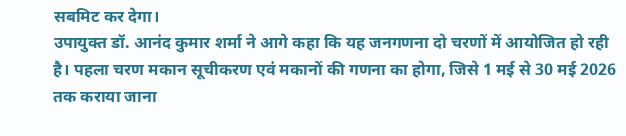सबमिट कर देगा।
उपायुक्त डॉ. आनंद कुमार शर्मा ने आगे कहा कि यह जनगणना दो चरणों में आयोजित हो रही है। पहला चरण मकान सूचीकरण एवं मकानों की गणना का होगा, जिसे 1 मई से 30 मई 2026 तक कराया जाना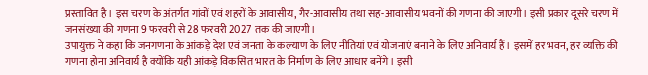प्रस्तावित है। इस चरण के अंतर्गत गांवों एवं शहरों के आवासीय, गैर-आवासीय तथा सह-आवासीय भवनों की गणना की जाएगी। इसी प्रकार दूसरे चरण में जनसंख्या की गणना 9 फरवरी से 28 फरवरी 2027 तक की जाएगी।
उपायुक्त ने कहा कि जनगणना के आंकड़े देश एवं जनता के कल्याण के लिए नीतियां एवं योजनाएं बनाने के लिए अनिवार्य हैं। इसमें हर भवन, हर व्यक्ति की गणना होना अनिवार्य है क्योंकि यही आंकड़े विकसित भारत के निर्माण के लिए आधार बनेंगे। इसी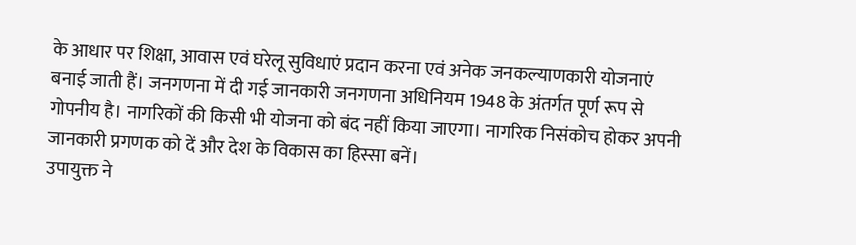के आधार पर शिक्षा, आवास एवं घरेलू सुविधाएं प्रदान करना एवं अनेक जनकल्याणकारी योजनाएं बनाई जाती हैं। जनगणना में दी गई जानकारी जनगणना अधिनियम 1948 के अंतर्गत पूर्ण रूप से गोपनीय है। नागरिकों की किसी भी योजना को बंद नहीं किया जाएगा। नागरिक निसंकोच होकर अपनी जानकारी प्रगणक को दें और देश के विकास का हिस्सा बनें।
उपायुक्त ने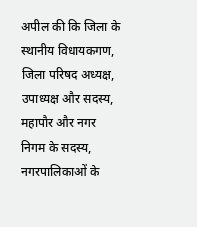अपील की कि जिला के स्थानीय विधायकगण, जिला परिषद अध्यक्ष, उपाध्यक्ष और सदस्य, महापौर और नगर निगम के सदस्य, नगरपालिकाओं के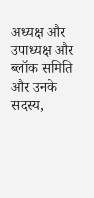अध्यक्ष और उपाध्यक्ष और ब्लॉक समिति और उनके सदस्य,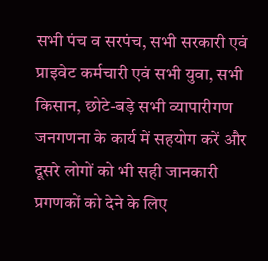सभी पंच व सरपंच, सभी सरकारी एवं प्राइवेट कर्मचारी एवं सभी युवा, सभी किसान, छोटे-बड़े सभी व्यापारीगण जनगणना के कार्य में सहयोग करें और दूसरे लोगों को भी सही जानकारी प्रगणकों को देने के लिए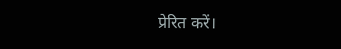प्रेरित करें।